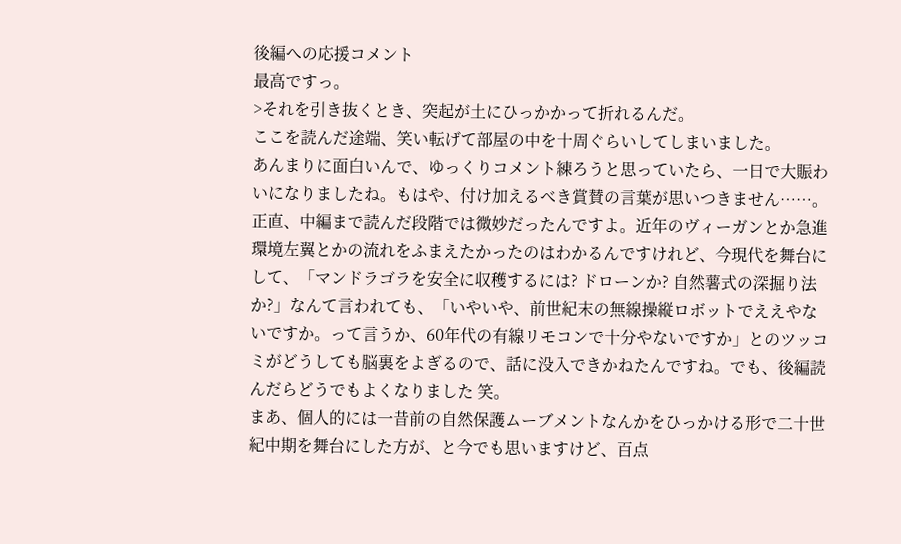後編への応援コメント
最高ですっ。
>それを引き抜くとき、突起が土にひっかかって折れるんだ。
ここを読んだ途端、笑い転げて部屋の中を十周ぐらいしてしまいました。
あんまりに面白いんで、ゆっくりコメント練ろうと思っていたら、一日で大賑わいになりましたね。もはや、付け加えるべき賞賛の言葉が思いつきません……。
正直、中編まで読んだ段階では微妙だったんですよ。近年のヴィーガンとか急進環境左翼とかの流れをふまえたかったのはわかるんですけれど、今現代を舞台にして、「マンドラゴラを安全に収穫するには? ドローンか? 自然薯式の深掘り法か?」なんて言われても、「いやいや、前世紀末の無線操縦ロボットでええやないですか。って言うか、60年代の有線リモコンで十分やないですか」とのツッコミがどうしても脳裏をよぎるので、話に没入できかねたんですね。でも、後編読んだらどうでもよくなりました 笑。
まあ、個人的には一昔前の自然保護ムーブメントなんかをひっかける形で二十世紀中期を舞台にした方が、と今でも思いますけど、百点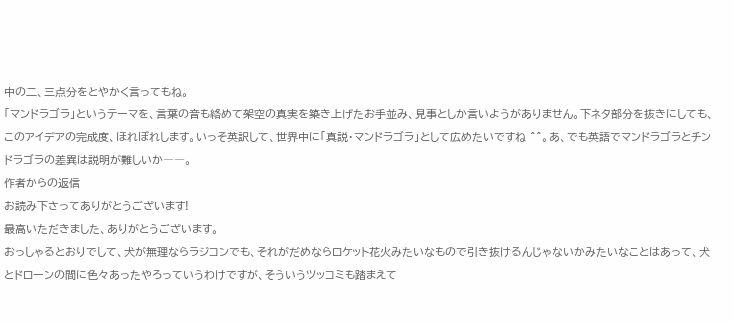中の二、三点分をとやかく言ってもね。
「マンドラゴラ」というテーマを、言葉の音も絡めて架空の真実を築き上げたお手並み、見事としか言いようがありません。下ネタ部分を抜きにしても、このアイデアの完成度、ほれぼれします。いっそ英訳して、世界中に「真説・マンドラゴラ」として広めたいですね ^^。あ、でも英語でマンドラゴラとチンドラゴラの差異は説明が難しいか――。
作者からの返信
お読み下さってありがとうございます!
最高いただきました、ありがとうございます。
おっしゃるとおりでして、犬が無理ならラジコンでも、それがだめならロケット花火みたいなもので引き抜けるんじゃないかみたいなことはあって、犬とドローンの間に色々あったやろっていうわけですが、そういうツッコミも踏まえて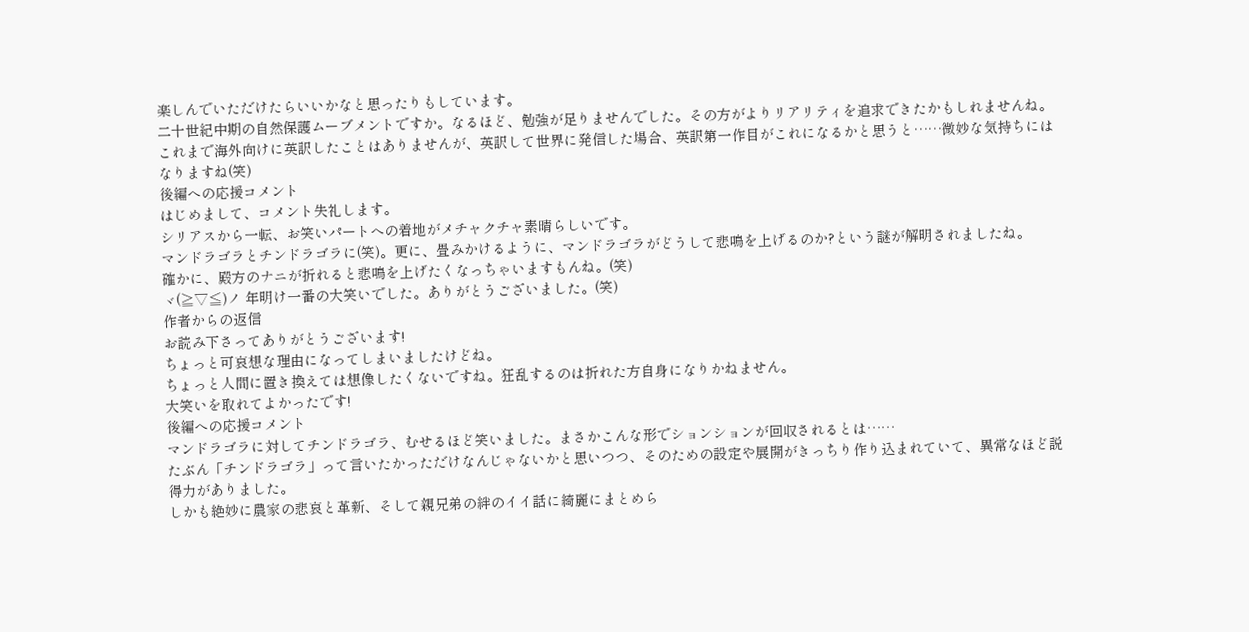楽しんでいただけたらいいかなと思ったりもしています。
二十世紀中期の自然保護ムーブメントですか。なるほど、勉強が足りませんでした。その方がよりリアリティを追求できたかもしれませんね。
これまで海外向けに英訳したことはありませんが、英訳して世界に発信した場合、英訳第一作目がこれになるかと思うと……微妙な気持ちにはなりますね(笑)
後編への応援コメント
はじめまして、コメント失礼します。
シリアスから一転、お笑いパートへの着地がメチャクチャ素晴らしいです。
マンドラゴラとチンドラゴラに(笑)。更に、畳みかけるように、マンドラゴラがどうして悲鳴を上げるのか?という謎が解明されましたね。
確かに、殿方のナニが折れると悲鳴を上げたくなっちゃいますもんね。(笑)
ヾ(≧▽≦)ノ 年明け一番の大笑いでした。ありがとうございました。(笑)
作者からの返信
お読み下さってありがとうございます!
ちょっと可哀想な理由になってしまいましたけどね。
ちょっと人間に置き換えては想像したくないですね。狂乱するのは折れた方自身になりかねません。
大笑いを取れてよかったです!
後編への応援コメント
マンドラゴラに対してチンドラゴラ、むせるほど笑いました。まさかこんな形でションションが回収されるとは……
たぶん「チンドラゴラ」って言いたかっただけなんじゃないかと思いつつ、そのための設定や展開がきっちり作り込まれていて、異常なほど説得力がありました。
しかも絶妙に農家の悲哀と革新、そして親兄弟の絆のイイ話に綺麗にまとめら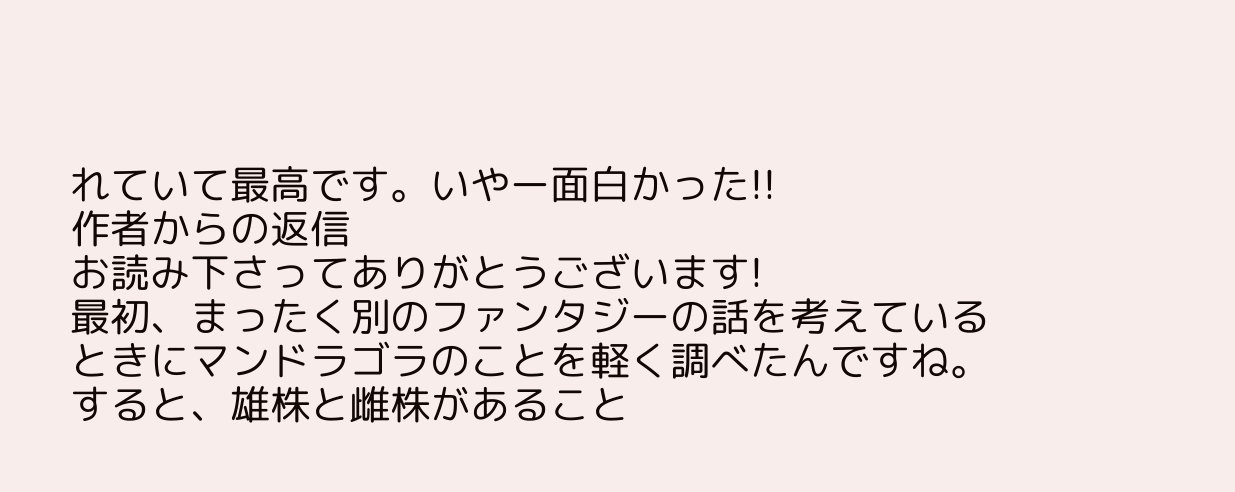れていて最高です。いやー面白かった!!
作者からの返信
お読み下さってありがとうございます!
最初、まったく別のファンタジーの話を考えているときにマンドラゴラのことを軽く調べたんですね。すると、雄株と雌株があること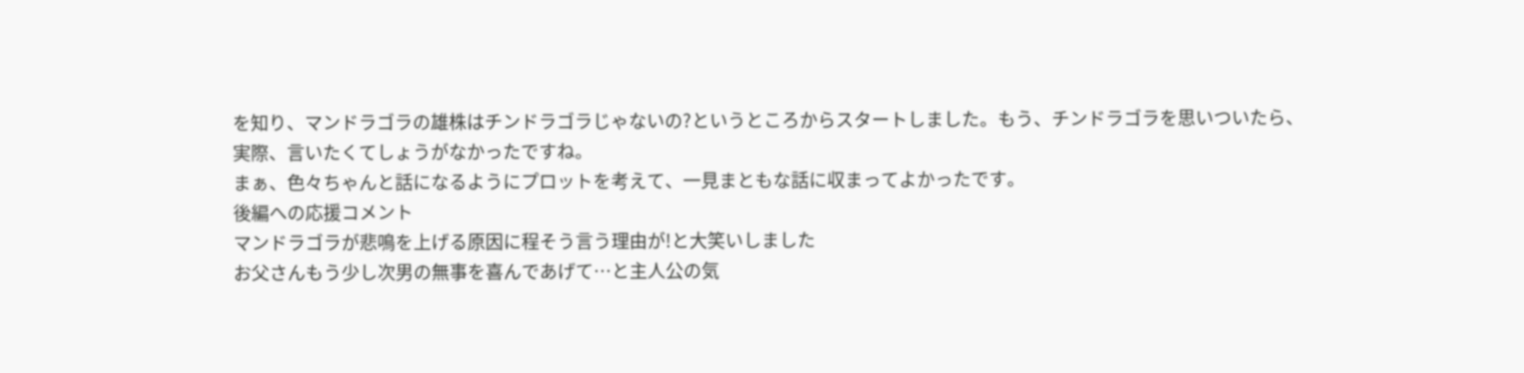を知り、マンドラゴラの雄株はチンドラゴラじゃないの?というところからスタートしました。もう、チンドラゴラを思いついたら、実際、言いたくてしょうがなかったですね。
まぁ、色々ちゃんと話になるようにプロットを考えて、一見まともな話に収まってよかったです。
後編への応援コメント
マンドラゴラが悲鳴を上げる原因に程そう言う理由が!と大笑いしました
お父さんもう少し次男の無事を喜んであげて…と主人公の気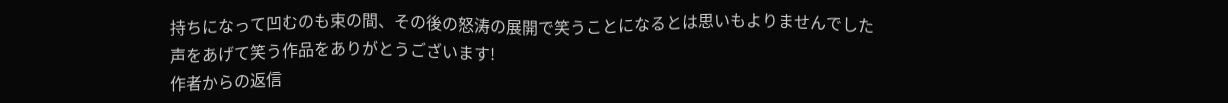持ちになって凹むのも束の間、その後の怒涛の展開で笑うことになるとは思いもよりませんでした
声をあげて笑う作品をありがとうございます!
作者からの返信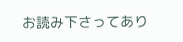お読み下さってあり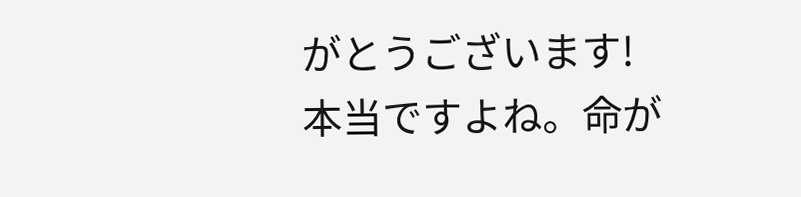がとうございます!
本当ですよね。命が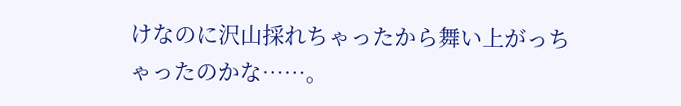けなのに沢山採れちゃったから舞い上がっちゃったのかな……。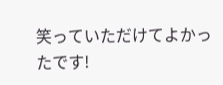笑っていただけてよかったです!